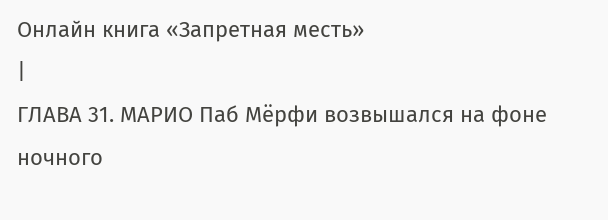Онлайн книга «Запретная месть»
|
ГЛАВА 31. МАРИО Паб Мёрфи возвышался на фоне ночного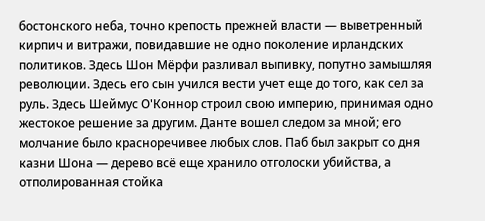бостонского неба, точно крепость прежней власти — выветренный кирпич и витражи, повидавшие не одно поколение ирландских политиков. Здесь Шон Мёрфи разливал выпивку, попутно замышляя революции. Здесь его сын учился вести учет еще до того, как сел за руль. Здесь Шеймус О'Коннор строил свою империю, принимая одно жестокое решение за другим. Данте вошел следом за мной; его молчание было красноречивее любых слов. Паб был закрыт со дня казни Шона — дерево всё еще хранило отголоски убийства, а отполированная стойка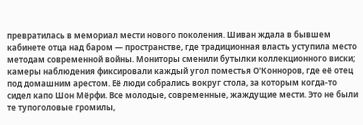превратилась в мемориал мести нового поколения. Шиван ждала в бывшем кабинете отца над баром — пространстве, где традиционная власть уступила место методам современной войны. Мониторы сменили бутылки коллекционного виски; камеры наблюдения фиксировали каждый угол поместья О'Конноров, где её отец под домашним арестом. Её люди собрались вокруг стола, за которым когда-то сидел капо Шон Мёрфи. Все молодые, современные, жаждущие мести. Это не были те тупоголовые громилы,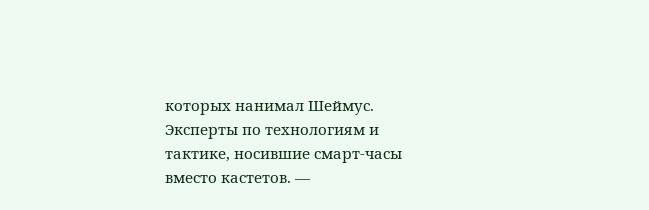которых нанимал Шеймус. Эксперты по технологиям и тактике, носившие смарт-часы вместо кастетов. —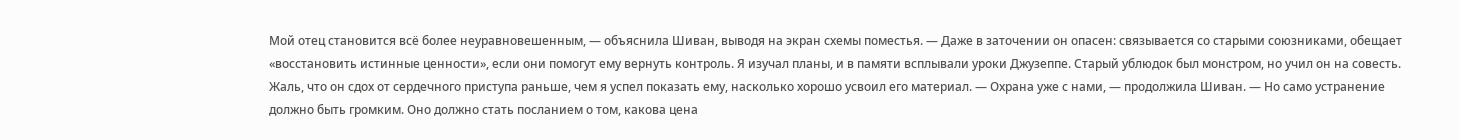Мой отец становится всё более неуравновешенным, — объяснила Шиван, выводя на экран схемы поместья. — Даже в заточении он опасен: связывается со старыми союзниками, обещает «восстановить истинные ценности», если они помогут ему вернуть контроль. Я изучал планы, и в памяти всплывали уроки Джузеппе. Старый ублюдок был монстром, но учил он на совесть. Жаль, что он сдох от сердечного приступа раньше, чем я успел показать ему, насколько хорошо усвоил его материал. — Охрана уже с нами, — продолжила Шиван. — Но само устранение должно быть громким. Оно должно стать посланием о том, какова цена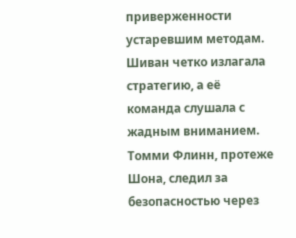приверженности устаревшим методам. Шиван четко излагала стратегию, а её команда слушала с жадным вниманием. Томми Флинн, протеже Шона, следил за безопасностью через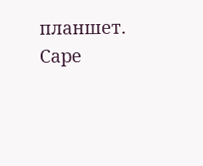планшет. Саре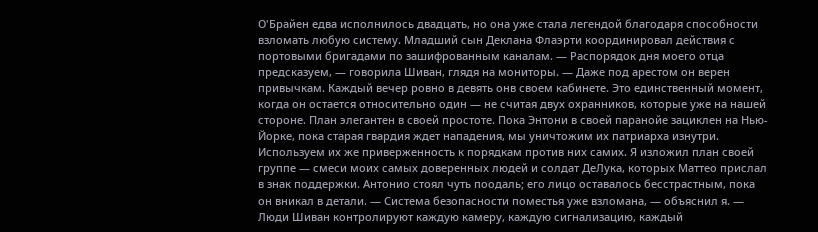О'Брайен едва исполнилось двадцать, но она уже стала легендой благодаря способности взломать любую систему. Младший сын Деклана Флаэрти координировал действия с портовыми бригадами по зашифрованным каналам. — Распорядок дня моего отца предсказуем, — говорила Шиван, глядя на мониторы. — Даже под арестом он верен привычкам. Каждый вечер ровно в девять онв своем кабинете. Это единственный момент, когда он остается относительно один — не считая двух охранников, которые уже на нашей стороне. План элегантен в своей простоте. Пока Энтони в своей паранойе зациклен на Нью-Йорке, пока старая гвардия ждет нападения, мы уничтожим их патриарха изнутри. Используем их же приверженность к порядкам против них самих. Я изложил план своей группе — смеси моих самых доверенных людей и солдат ДеЛука, которых Маттео прислал в знак поддержки. Антонио стоял чуть поодаль; его лицо оставалось бесстрастным, пока он вникал в детали. — Система безопасности поместья уже взломана, — объяснил я. — Люди Шиван контролируют каждую камеру, каждую сигнализацию, каждый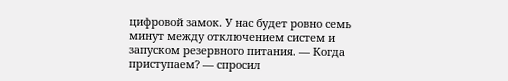цифровой замок. У нас будет ровно семь минут между отключением систем и запуском резервного питания. — Когда приступаем? — спросил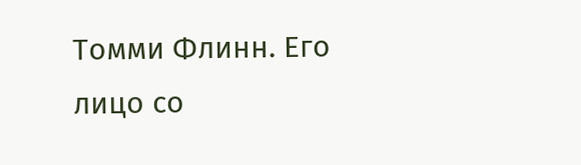Томми Флинн. Его лицо со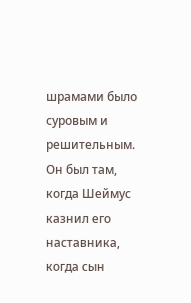шрамами было суровым и решительным. Он был там, когда Шеймус казнил его наставника, когда сын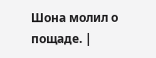Шона молил о пощаде. |